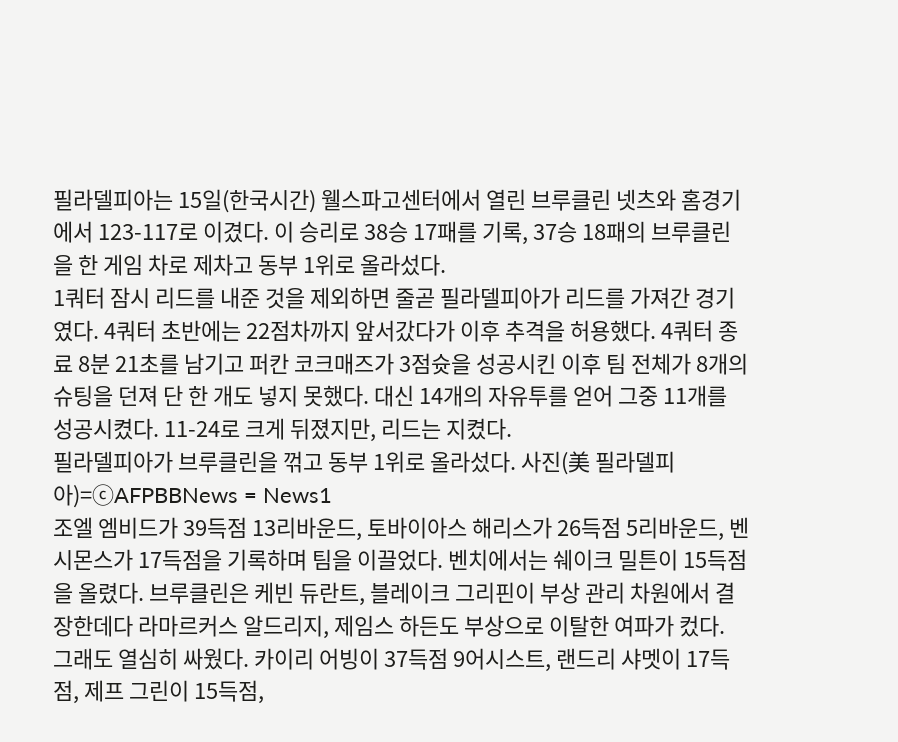필라델피아는 15일(한국시간) 웰스파고센터에서 열린 브루클린 넷츠와 홈경기에서 123-117로 이겼다. 이 승리로 38승 17패를 기록, 37승 18패의 브루클린을 한 게임 차로 제차고 동부 1위로 올라섰다.
1쿼터 잠시 리드를 내준 것을 제외하면 줄곧 필라델피아가 리드를 가져간 경기였다. 4쿼터 초반에는 22점차까지 앞서갔다가 이후 추격을 허용했다. 4쿼터 종료 8분 21초를 남기고 퍼칸 코크매즈가 3점슛을 성공시킨 이후 팀 전체가 8개의 슈팅을 던져 단 한 개도 넣지 못했다. 대신 14개의 자유투를 얻어 그중 11개를 성공시켰다. 11-24로 크게 뒤졌지만, 리드는 지켰다.
필라델피아가 브루클린을 꺾고 동부 1위로 올라섰다. 사진(美 필라델피아)=ⓒAFPBBNews = News1
조엘 엠비드가 39득점 13리바운드, 토바이아스 해리스가 26득점 5리바운드, 벤 시몬스가 17득점을 기록하며 팀을 이끌었다. 벤치에서는 쉐이크 밀튼이 15득점을 올렸다. 브루클린은 케빈 듀란트, 블레이크 그리핀이 부상 관리 차원에서 결장한데다 라마르커스 알드리지, 제임스 하든도 부상으로 이탈한 여파가 컸다. 그래도 열심히 싸웠다. 카이리 어빙이 37득점 9어시스트, 랜드리 샤멧이 17득점, 제프 그린이 15득점,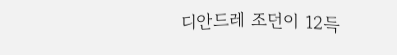디안드레 조던이 12득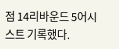점 14리바운드 5어시스트 기록했다.